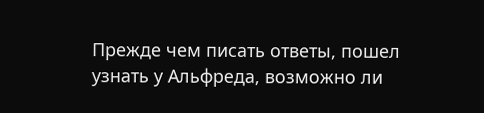Прежде чем писать ответы, пошел узнать у Альфреда, возможно ли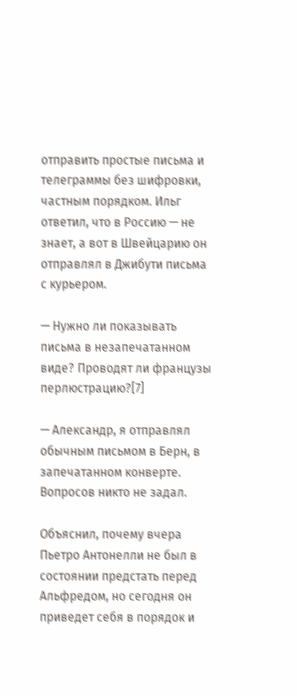отправить простые письма и телеграммы без шифровки, частным порядком. Ильг ответил, что в Россию — не знает, а вот в Швейцарию он отправлял в Джибути письма с курьером.

— Нужно ли показывать письма в незапечатанном виде? Проводят ли французы перлюстрацию?[7]

— Александр, я отправлял обычным письмом в Берн, в запечатанном конверте. Вопросов никто не задал.

Объяснил, почему вчера Пьетро Антонелли не был в состоянии предстать перед Альфредом, но сегодня он приведет себя в порядок и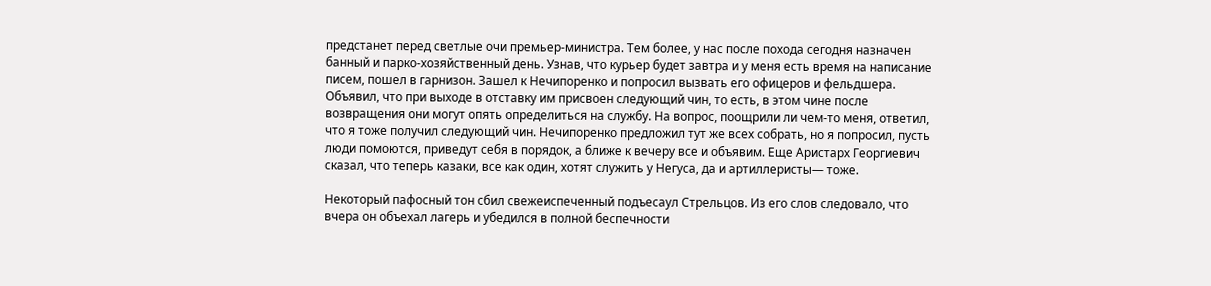предстанет перед светлые очи премьер-министра. Тем более, у нас после похода сегодня назначен банный и парко-хозяйственный день. Узнав, что курьер будет завтра и у меня есть время на написание писем, пошел в гарнизон. Зашел к Нечипоренко и попросил вызвать его офицеров и фельдшера. Объявил, что при выходе в отставку им присвоен следующий чин, то есть, в этом чине после возвращения они могут опять определиться на службу. На вопрос, поощрили ли чем-то меня, ответил, что я тоже получил следующий чин. Нечипоренко предложил тут же всех собрать, но я попросил, пусть люди помоются, приведут себя в порядок, а ближе к вечеру все и объявим. Еще Аристарх Георгиевич сказал, что теперь казаки, все как один, хотят служить у Негуса, да и артиллеристы— тоже.

Некоторый пафосный тон сбил свежеиспеченный подъесаул Стрельцов. Из его слов следовало, что вчера он объехал лагерь и убедился в полной беспечности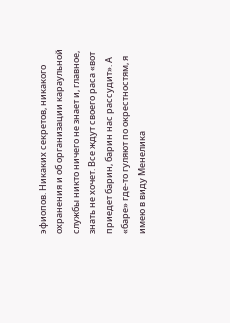эфиопов. Никаких секретов, никакого охранения и об организации караульной службы никто ничего не знает и, главное, знать не хочет. Все ждут своего раса «вот приедет барин, барин нас рассудит». А «баре» где-то гуляют по окрестностям, я имею в виду Менелика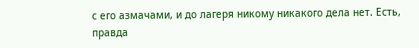с его азмачами, и до лагеря никому никакого дела нет. Есть, правда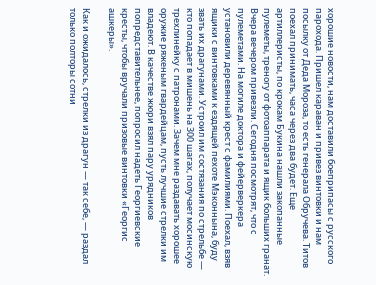хорошие новости, нам доставили боеприпасы с русского парохода. Пришел караван и привез винтовки и нам посылку от Деда Мороза, то есть генерала Обручева. Титов поехал принимать, часа через два будет. Еще артиллеристы, по крокам Букина нашли закопанные пулеметы, треногу от фотоаппарата и ящик больших гранат. Вчера вечером привезли. Сегодня посмотрят, что с пулеметами. На могиле доктора и фейерверкера установили деревянный крест с фамилиями. Поехал, взяв ящики с винтовками к ездящей пехоте Мэконнына, буду звать их драгунами. Устроил им состязания по стрельбе — кто попадает в мишень на 300 шагах, получает мосинскую трехлинейку с патронами. Зачем мне раздавать хорошее оружие ряженым гвардейцам, пусть лучшие стрелки им владеют. В качестве жюри взял пару урядников попредставительнее, попросил надеть Георгиевские кресты, чтобы вручали призовые винтовки «Георгис ашкеры».

Как и ожидалось, стрелки из драгун — так себе, — раздал только полторы сотни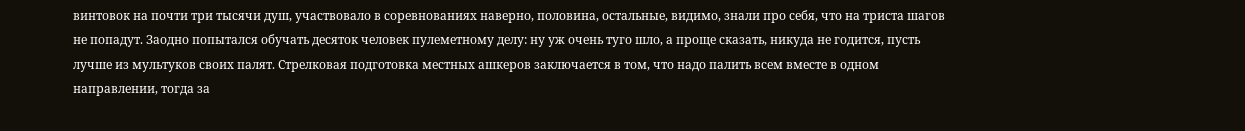винтовок на почти три тысячи душ, участвовало в соревнованиях наверно, половина, остальные, видимо, знали про себя, что на триста шагов не попадут. Заодно попытался обучать десяток человек пулеметному делу: ну уж очень туго шло, а проще сказать, никуда не годится, пусть лучше из мультуков своих палят. Стрелковая подготовка местных ашкеров заключается в том, что надо палить всем вместе в одном направлении, тогда за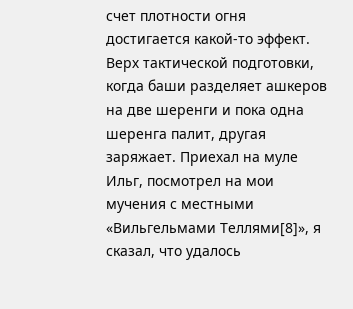счет плотности огня достигается какой-то эффект. Верх тактической подготовки, когда баши разделяет ашкеров на две шеренги и пока одна шеренга палит, другая заряжает. Приехал на муле Ильг, посмотрел на мои мучения с местными «Вильгельмами Теллями[8]», я сказал, что удалось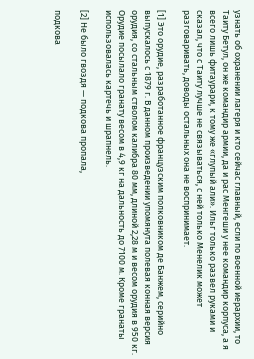узнать об охранении лагеря и кто сейчас главный, если по военной иерархии, то Таиту Бетул, он же командир армии, да и рас Менгеши у нее командир корпуса, а я всего лишь фитаурари, к тому же «глупый али». Ильг только развел руками и сказал, что с Таиту лучше не связываться, с ней только Менелик может разговаривать, доводы остальных она не воспринимает.

[1] Это орудие, разработанное французским полковником де Банжем, серийно выпускалось с 1879 г. В данном произведении упомянута полевая конная версия орудия, со стальным стволом калибра 80 мм, длиной 2,28 м и весом орудия в 950 кг. Орудие посылало гранату весом в 4,9 кг на дальность до 7100 м. Кроме гранаты использовалась картечь и шрапнель.

[2] Не было гвоздя — подкова пропала,

подкова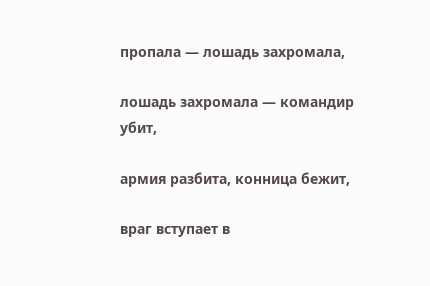пропала — лошадь захромала,

лошадь захромала — командир убит,

армия разбита, конница бежит,

враг вступает в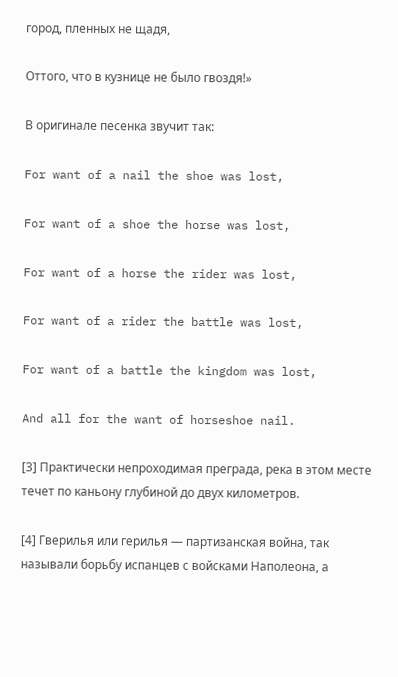город, пленных не щадя,

Оттого, что в кузнице не было гвоздя!»

В оригинале песенка звучит так:

For want of a nail the shoe was lost,

For want of a shoe the horse was lost,

For want of a horse the rider was lost,

For want of a rider the battle was lost,

For want of a battle the kingdom was lost,

And all for the want of horseshoe nail.

[3] Практически непроходимая преграда, река в этом месте течет по каньону глубиной до двух километров.

[4] Гверилья или герилья — партизанская война, так называли борьбу испанцев с войсками Наполеона, а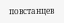повстанцев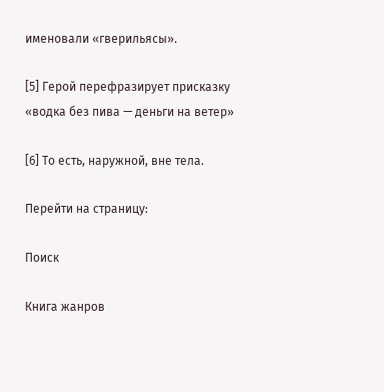именовали «гверильясы».

[5] Герой перефразирует присказку «водка без пива — деньги на ветер»

[6] То есть, наружной, вне тела.

Перейти на страницу:

Поиск

Книга жанров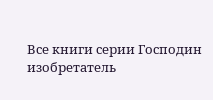Все книги серии Господин изобретатель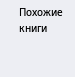Похожие книги